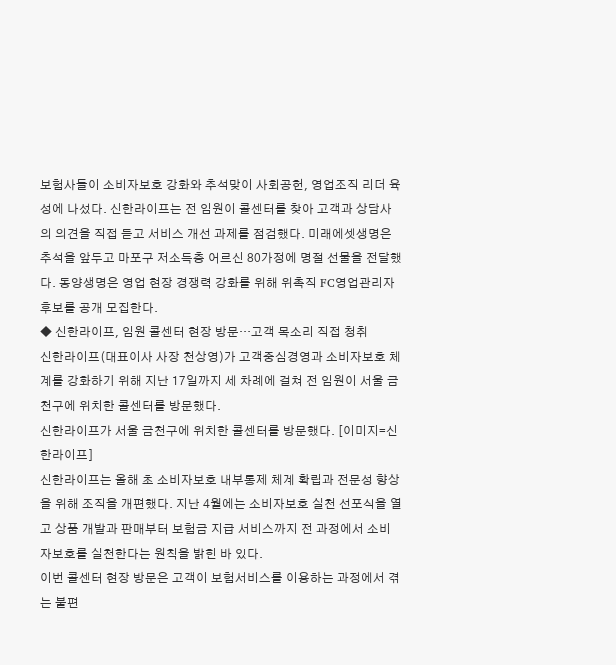보험사들이 소비자보호 강화와 추석맞이 사회공헌, 영업조직 리더 육성에 나섰다. 신한라이프는 전 임원이 콜센터를 찾아 고객과 상담사의 의견을 직접 듣고 서비스 개선 과제를 점검했다. 미래에셋생명은 추석을 앞두고 마포구 저소득층 어르신 80가정에 명절 선물을 전달했다. 동양생명은 영업 현장 경쟁력 강화를 위해 위촉직 FC영업관리자 후보를 공개 모집한다.
◆ 신한라이프, 임원 콜센터 현장 방문…고객 목소리 직접 청취
신한라이프(대표이사 사장 천상영)가 고객중심경영과 소비자보호 체계를 강화하기 위해 지난 17일까지 세 차례에 걸쳐 전 임원이 서울 금천구에 위치한 콜센터를 방문했다.
신한라이프가 서울 금천구에 위치한 콜센터를 방문했다. [이미지=신한라이프]
신한라이프는 올해 초 소비자보호 내부통제 체계 확립과 전문성 향상을 위해 조직을 개편했다. 지난 4월에는 소비자보호 실천 선포식을 열고 상품 개발과 판매부터 보험금 지급 서비스까지 전 과정에서 소비자보호를 실천한다는 원칙을 밝힌 바 있다.
이번 콜센터 현장 방문은 고객이 보험서비스를 이용하는 과정에서 겪는 불편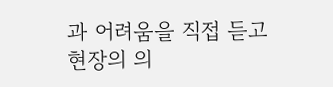과 어려움을 직접 듣고 현장의 의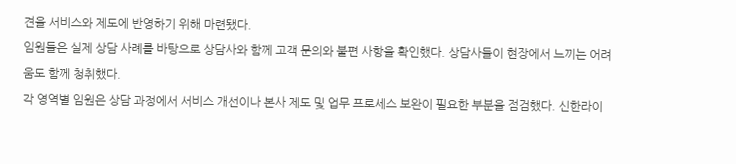견을 서비스와 제도에 반영하기 위해 마련됐다.
임원들은 실제 상담 사례를 바탕으로 상담사와 함께 고객 문의와 불편 사항을 확인했다. 상담사들이 현장에서 느끼는 어려움도 함께 청취했다.
각 영역별 임원은 상담 과정에서 서비스 개선이나 본사 제도 및 업무 프로세스 보완이 필요한 부분을 점검했다. 신한라이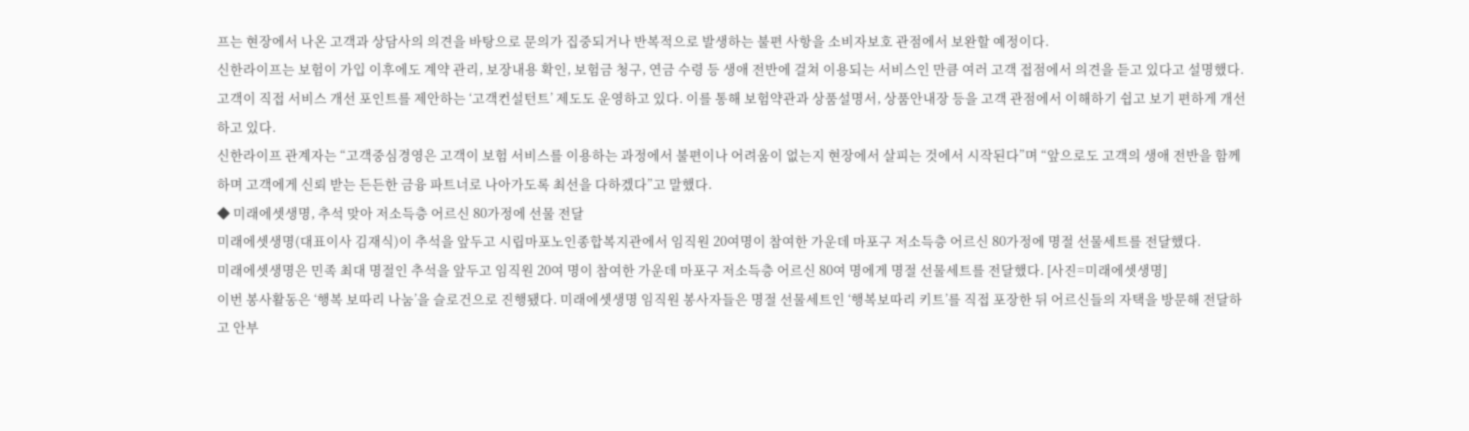프는 현장에서 나온 고객과 상담사의 의견을 바탕으로 문의가 집중되거나 반복적으로 발생하는 불편 사항을 소비자보호 관점에서 보완할 예정이다.
신한라이프는 보험이 가입 이후에도 계약 관리, 보장내용 확인, 보험금 청구, 연금 수령 등 생애 전반에 걸쳐 이용되는 서비스인 만큼 여러 고객 접점에서 의견을 듣고 있다고 설명했다.
고객이 직접 서비스 개선 포인트를 제안하는 ‘고객컨설턴트’ 제도도 운영하고 있다. 이를 통해 보험약관과 상품설명서, 상품안내장 등을 고객 관점에서 이해하기 쉽고 보기 편하게 개선하고 있다.
신한라이프 관계자는 “고객중심경영은 고객이 보험 서비스를 이용하는 과정에서 불편이나 어려움이 없는지 현장에서 살피는 것에서 시작된다”며 “앞으로도 고객의 생애 전반을 함께하며 고객에게 신뢰 받는 든든한 금융 파트너로 나아가도록 최선을 다하겠다”고 말했다.
◆ 미래에셋생명, 추석 맞아 저소득층 어르신 80가정에 선물 전달
미래에셋생명(대표이사 김재식)이 추석을 앞두고 시립마포노인종합복지관에서 임직원 20여명이 참여한 가운데 마포구 저소득층 어르신 80가정에 명절 선물세트를 전달했다.
미래에셋생명은 민족 최대 명절인 추석을 앞두고 임직원 20여 명이 참여한 가운데 마포구 저소득층 어르신 80여 명에게 명절 선물세트를 전달했다. [사진=미래에셋생명]
이번 봉사활동은 ‘행복 보따리 나눔’을 슬로건으로 진행됐다. 미래에셋생명 임직원 봉사자들은 명절 선물세트인 ‘행복보따리 키트’를 직접 포장한 뒤 어르신들의 자택을 방문해 전달하고 안부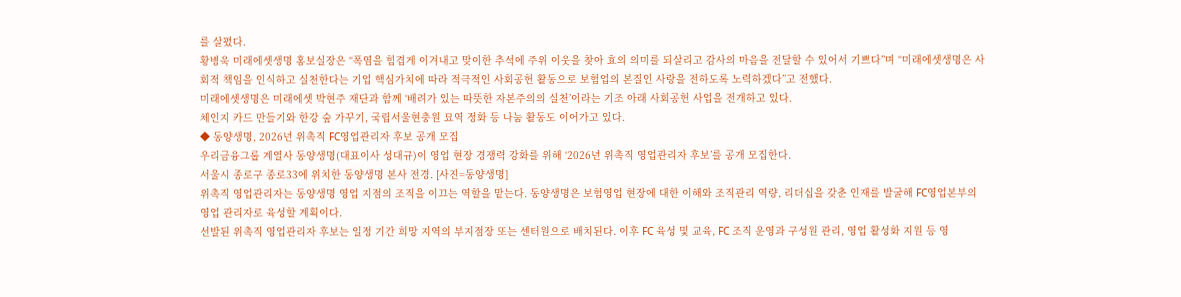를 살폈다.
황병욱 미래에셋생명 홍보실장은 “폭염을 힘겹게 이겨내고 맞이한 추석에 주위 이웃을 찾아 효의 의미를 되살리고 감사의 마음을 전달할 수 있어서 기쁘다”며 “미래에셋생명은 사회적 책임을 인식하고 실천한다는 기업 핵심가치에 따라 적극적인 사회공헌 활동으로 보험업의 본질인 사랑을 전하도록 노력하겠다”고 전했다.
미래에셋생명은 미래에셋 박현주 재단과 함께 ‘배려가 있는 따뜻한 자본주의의 실천’이라는 기조 아래 사회공헌 사업을 전개하고 있다.
체인지 카드 만들기와 한강 숲 가꾸기, 국립서울현충원 묘역 정화 등 나눔 활동도 이어가고 있다.
◆ 동양생명, 2026년 위촉직 FC영업관리자 후보 공개 모집
우리금융그룹 계열사 동양생명(대표이사 성대규)이 영업 현장 경쟁력 강화를 위해 ‘2026년 위촉직 영업관리자 후보’를 공개 모집한다.
서울시 종로구 종로33에 위치한 동양생명 본사 전경. [사진=동양생명]
위촉직 영업관리자는 동양생명 영업 지점의 조직을 이끄는 역할을 맡는다. 동양생명은 보험영업 현장에 대한 이해와 조직관리 역량, 리더십을 갖춘 인재를 발굴해 FC영업본부의 영업 관리자로 육성할 계획이다.
선발된 위촉직 영업관리자 후보는 일정 기간 희망 지역의 부지점장 또는 센터원으로 배치된다. 이후 FC 육성 및 교육, FC 조직 운영과 구성원 관리, 영업 활성화 지원 등 영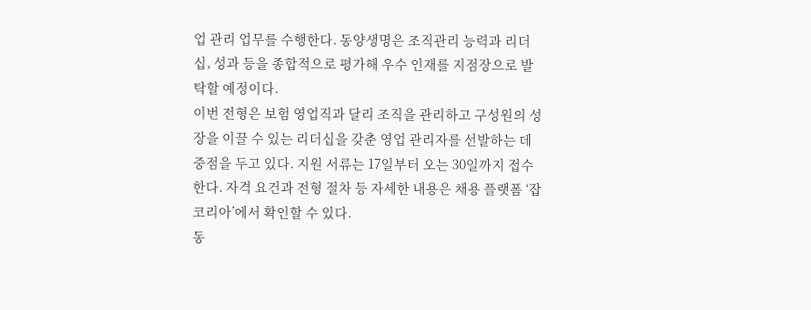업 관리 업무를 수행한다. 동양생명은 조직관리 능력과 리더십, 성과 등을 종합적으로 평가해 우수 인재를 지점장으로 발탁할 예정이다.
이번 전형은 보험 영업직과 달리 조직을 관리하고 구성원의 성장을 이끌 수 있는 리더십을 갖춘 영업 관리자를 선발하는 데 중점을 두고 있다. 지원 서류는 17일부터 오는 30일까지 접수한다. 자격 요건과 전형 절차 등 자세한 내용은 채용 플랫폼 ‘잡코리아’에서 확인할 수 있다.
동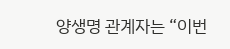양생명 관계자는 “이번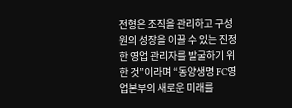전형은 조직을 관리하고 구성원의 성장을 이끌 수 있는 진정한 영업 관리자를 발굴하기 위한 것”이라며 “동양생명 FC영업본부의 새로운 미래를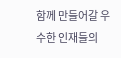함께 만들어갈 우수한 인재들의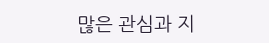많은 관심과 지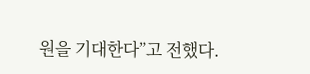원을 기대한다”고 전했다.